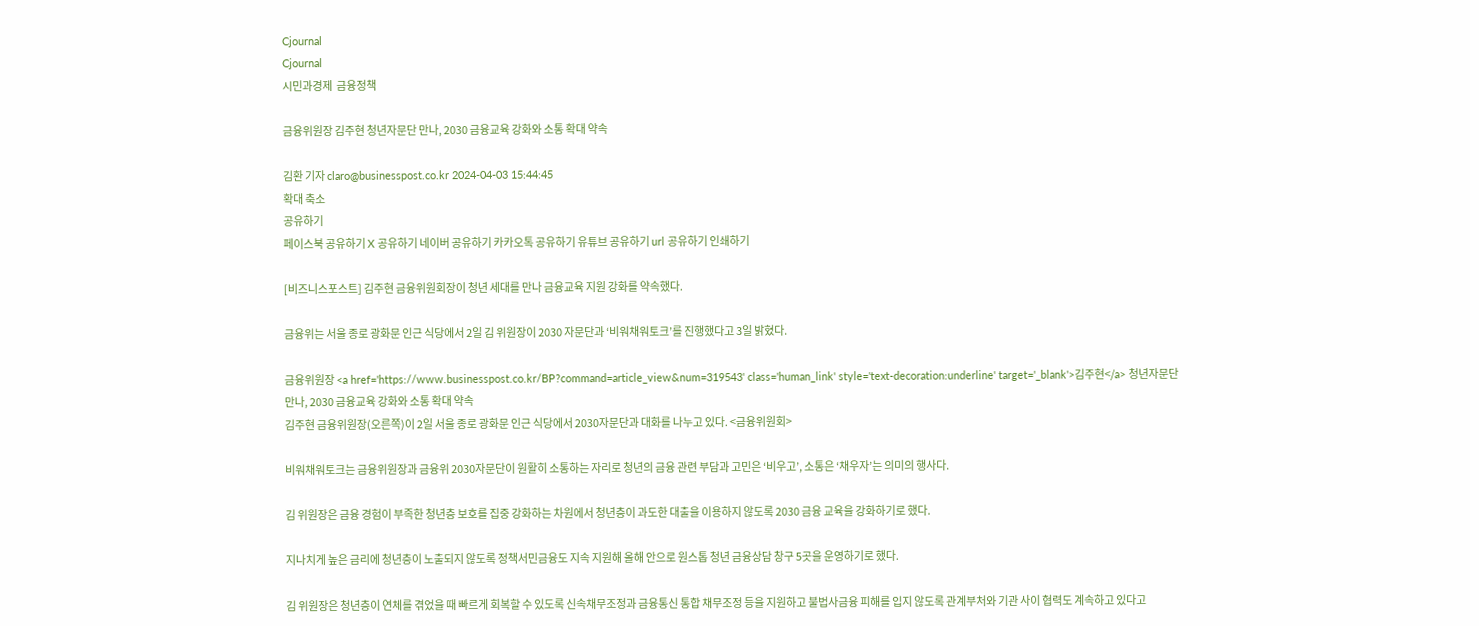Cjournal
Cjournal
시민과경제  금융정책

금융위원장 김주현 청년자문단 만나, 2030 금융교육 강화와 소통 확대 약속

김환 기자 claro@businesspost.co.kr 2024-04-03 15:44:45
확대 축소
공유하기
페이스북 공유하기 X 공유하기 네이버 공유하기 카카오톡 공유하기 유튜브 공유하기 url 공유하기 인쇄하기

[비즈니스포스트] 김주현 금융위원회장이 청년 세대를 만나 금융교육 지원 강화를 약속했다.

금융위는 서울 종로 광화문 인근 식당에서 2일 김 위원장이 2030 자문단과 ‘비워채워토크’를 진행했다고 3일 밝혔다.

금융위원장 <a href='https://www.businesspost.co.kr/BP?command=article_view&num=319543' class='human_link' style='text-decoration:underline' target='_blank'>김주현</a> 청년자문단 만나, 2030 금융교육 강화와 소통 확대 약속
김주현 금융위원장(오른쪽)이 2일 서울 종로 광화문 인근 식당에서 2030자문단과 대화를 나누고 있다. <금융위원회>

비워채워토크는 금융위원장과 금융위 2030자문단이 원활히 소통하는 자리로 청년의 금융 관련 부담과 고민은 ‘비우고’, 소통은 ‘채우자’는 의미의 행사다.

김 위원장은 금융 경험이 부족한 청년층 보호를 집중 강화하는 차원에서 청년층이 과도한 대출을 이용하지 않도록 2030 금융 교육을 강화하기로 했다.

지나치게 높은 금리에 청년층이 노출되지 않도록 정책서민금융도 지속 지원해 올해 안으로 원스톱 청년 금융상담 창구 5곳을 운영하기로 했다.

김 위원장은 청년층이 연체를 겪었을 때 빠르게 회복할 수 있도록 신속채무조정과 금융통신 통합 채무조정 등을 지원하고 불법사금융 피해를 입지 않도록 관계부처와 기관 사이 협력도 계속하고 있다고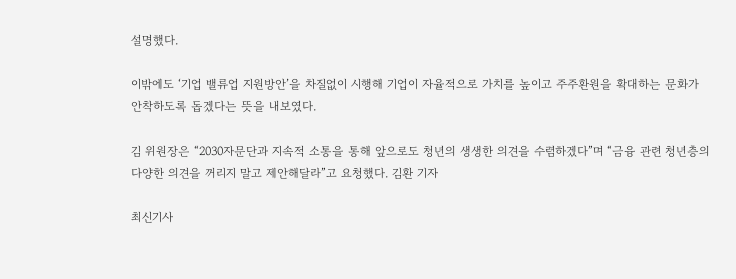설명했다.

이밖에도 ‘기업 밸류업 지원방안’을 차질없이 시행해 기업이 자율적으로 가치를 높이고 주주환원을 확대하는 문화가 안착하도록 돕겠다는 뜻을 내보였다.

김 위원장은 “2030자문단과 지속적 소통을 통해 앞으로도 청년의 생생한 의견을 수렴하겠다”며 “금융 관련 청년층의 다양한 의견을 꺼리지 말고 제안해달라”고 요청했다. 김환 기자

최신기사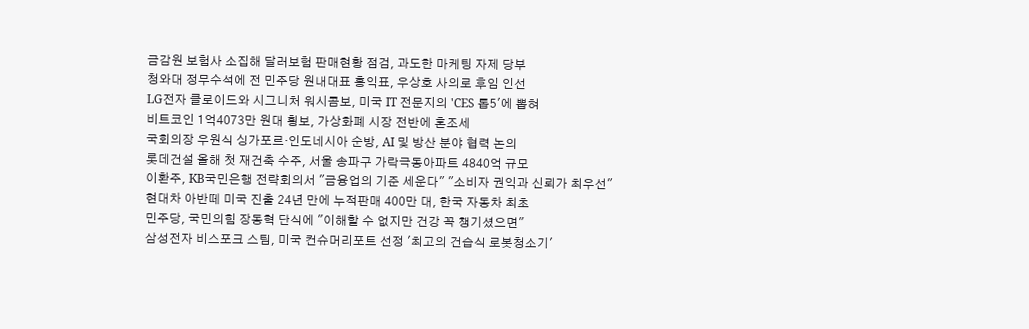금감원 보험사 소집해 달러보험 판매현황 점검, 과도한 마케팅 자제 당부
청와대 정무수석에 전 민주당 원내대표 홍익표, 우상호 사의로 후임 인선
LG전자 클로이드와 시그니처 워시콤보, 미국 IT 전문지의 'CES 톱5'에 뽑혀
비트코인 1억4073만 원대 횡보, 가상화폐 시장 전반에 혼조세
국회의장 우원식 싱가포르·인도네시아 순방, AI 및 방산 분야 협력 논의
롯데건설 올해 첫 재건축 수주, 서울 송파구 가락극동아파트 4840억 규모
이환주, KB국민은행 전략회의서 "금융업의 기준 세운다" "소비자 권익과 신뢰가 최우선"
현대차 아반떼 미국 진출 24년 만에 누적판매 400만 대, 한국 자동차 최초
민주당, 국민의힘 장동혁 단식에 "이해할 수 없지만 건강 꼭 챙기셨으면"
삼성전자 비스포크 스팀, 미국 컨슈머리포트 선정 '최고의 건습식 로봇청소기'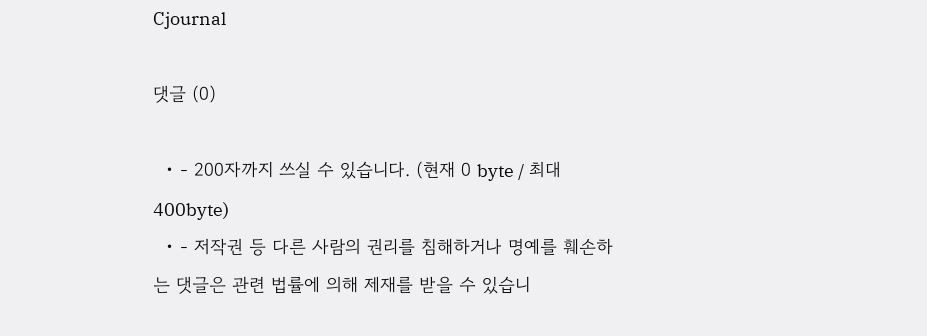Cjournal

댓글 (0)

  • - 200자까지 쓰실 수 있습니다. (현재 0 byte / 최대 400byte)
  • - 저작권 등 다른 사람의 권리를 침해하거나 명예를 훼손하는 댓글은 관련 법률에 의해 제재를 받을 수 있습니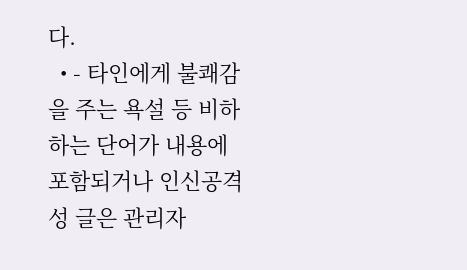다.
  • - 타인에게 불쾌감을 주는 욕설 등 비하하는 단어가 내용에 포함되거나 인신공격성 글은 관리자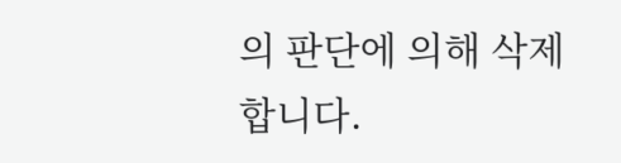의 판단에 의해 삭제 합니다.